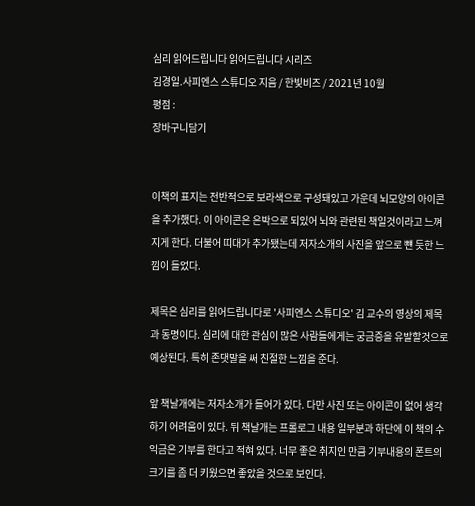심리 읽어드립니다 읽어드립니다 시리즈
김경일.사피엔스 스튜디오 지음 / 한빛비즈 / 2021년 10월
평점 :
장바구니담기


이책의 표지는 전반적으로 보라색으로 구성돼있고 가운데 뇌모양의 아이콘을 추가했다. 이 아이콘은 은박으로 되있어 뇌와 관련된 책일것이라고 느껴지게 한다. 더불어 띠대가 추가됐는데 저자소개의 사진을 앞으로 뺸 듯한 느낌이 들었다.

제목은 심리를 읽어드립니다로 '사피엔스 스튜디오' 김 교수의 영상의 제목과 동명이다. 심리에 대한 관심이 많은 사람들에게는 궁금증을 유발할것으로 예상된다. 특히 존댓말을 써 친절한 느낌을 준다.

앞 책날개에는 저자소개가 들어가 있다. 다만 사진 또는 아이콘이 없어 생각하기 어려움이 있다. 뒤 책날개는 프롤로그 내용 일부분과 하단에 이 책의 수익금은 기부를 한다고 적혀 있다. 너무 좋은 취지인 만큼 기부내용의 폰트의 크기를 좀 더 키웠으면 좋았을 것으로 보인다.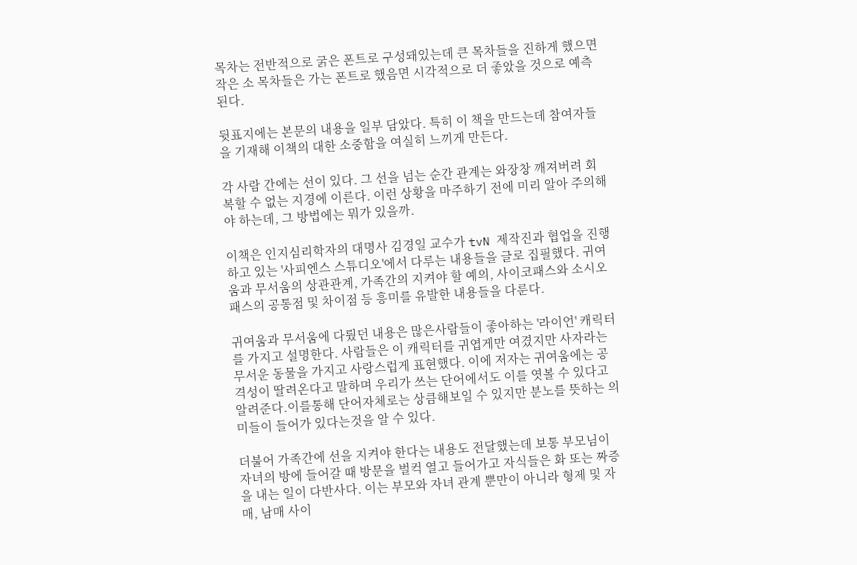목차는 전반적으로 굵은 폰트로 구성돼있는데 큰 목차들을 진하게 했으면 작은 소 목차들은 가는 폰트로 했음면 시각적으로 더 좋았을 것으로 예측된다.

뒷표지에는 본문의 내용을 일부 담았다. 특히 이 책을 만드는데 참여자들을 기재해 이책의 대한 소중함을 여실히 느끼게 만든다.

각 사람 간에는 선이 있다. 그 선을 넘는 순간 관계는 와장창 깨져버려 회복할 수 없는 지경에 이른다. 이런 상황을 마주하기 전에 미리 알아 주의해야 하는데, 그 방법에는 뭐가 있을까.

이책은 인지심리학자의 대명사 김경일 교수가 tvN 제작진과 협업을 진행하고 있는 '사피엔스 스튜디오'에서 다루는 내용들을 글로 집필했다. 귀여움과 무서움의 상관관계, 가족간의 지켜야 할 예의, 사이코패스와 소시오패스의 공통점 및 차이점 등 흥미를 유발한 내용들을 다룬다.

귀여움과 무서움에 다뤘던 내용은 많은사람들이 좋아하는 '라이언' 캐릭터를 가지고 설명한다. 사람들은 이 캐릭터를 귀엽게만 여겼지만 사자라는 무서운 동물을 가지고 사랑스럽게 표현했다. 이에 저자는 귀여움에는 공격성이 딸려온다고 말하며 우리가 쓰는 단어에서도 이를 엿볼 수 있다고 알려준다.이를통해 단어자체로는 상큼해보일 수 있지만 분노를 뜻하는 의미들이 들어가 있다는것을 알 수 있다.

더불어 가족간에 선을 지켜야 한다는 내용도 전달했는데 보통 부모님이 자녀의 방에 들어갈 때 방문을 벌컥 열고 들어가고 자식들은 화 또는 짜증을 내는 일이 다반사다. 이는 부모와 자녀 관계 뿐만이 아니라 형제 및 자매, 남매 사이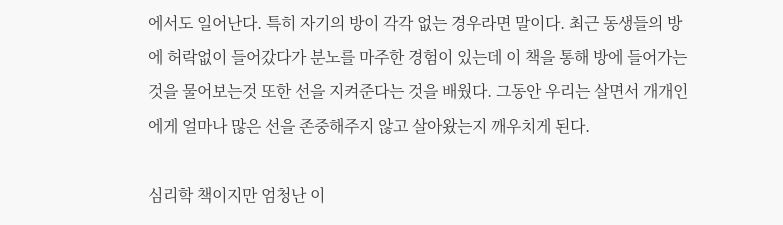에서도 일어난다. 특히 자기의 방이 각각 없는 경우라면 말이다. 최근 동생들의 방에 허락없이 들어갔다가 분노를 마주한 경험이 있는데 이 책을 통해 방에 들어가는 것을 물어보는것 또한 선을 지켜준다는 것을 배웠다. 그동안 우리는 살면서 개개인에게 얼마나 많은 선을 존중해주지 않고 살아왔는지 깨우치게 된다.

심리학 책이지만 엄청난 이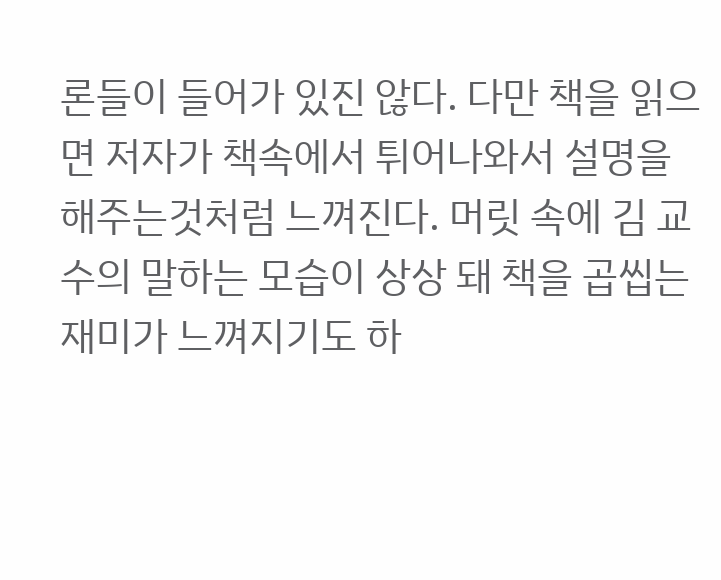론들이 들어가 있진 않다. 다만 책을 읽으면 저자가 책속에서 튀어나와서 설명을 해주는것처럼 느껴진다. 머릿 속에 김 교수의 말하는 모습이 상상 돼 책을 곱씹는 재미가 느껴지기도 하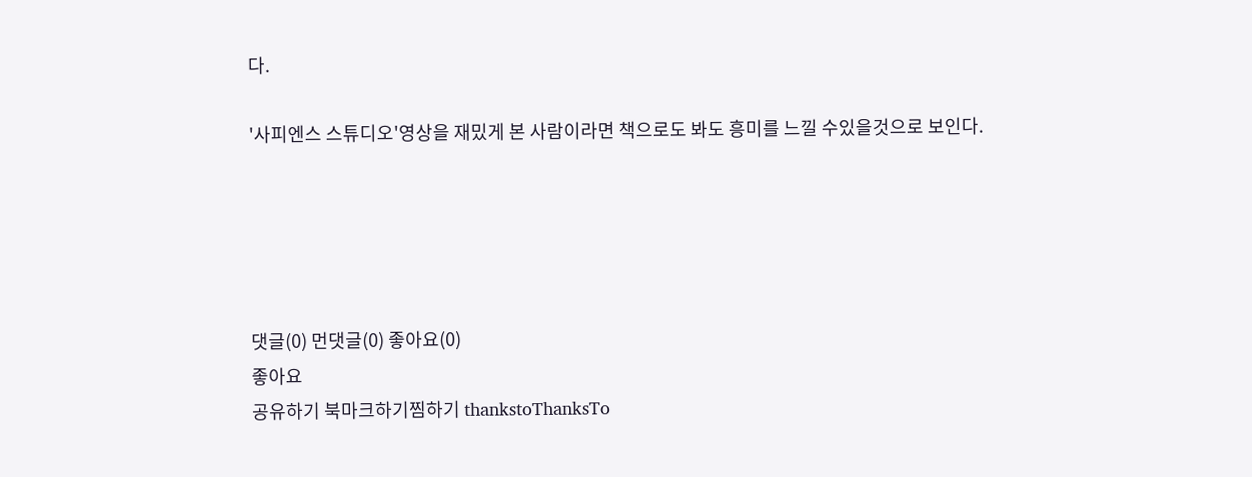다.

'사피엔스 스튜디오'영상을 재밌게 본 사람이라면 책으로도 봐도 흥미를 느낄 수있을것으로 보인다.





댓글(0) 먼댓글(0) 좋아요(0)
좋아요
공유하기 북마크하기찜하기 thankstoThanksTo